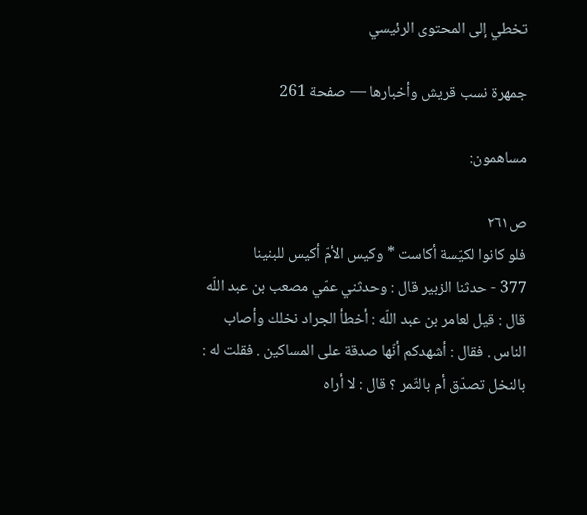تخطي إلى المحتوى الرئيسي

جمهرة نسب قريش وأخبارها — صفحة 261

مساهمون:

ص٢٦١
فلو كانوا لكيّسة أكاست * وكيس الأمّ أكيس للبنينا
377 - حدثنا الزبير قال : وحدثني عمّي مصعب بن عبد اللّه قال : قيل لعامر بن عبد اللّه : أخطأ الجراد نخلك وأصاب الناس . فقال : أشهدكم أنّها صدقة على المساكين . فقلت له : بالنخل تصدّق أم بالثّمر ؟ قال : لا أراه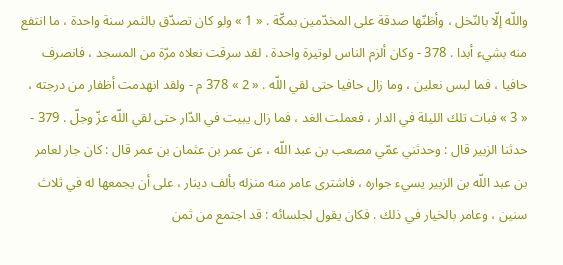واللّه إلّا بالنّخل ، وأظنّها صدقة على المخدّمين بمكّة . « 1 » ولو كان تصدّق بالثمر سنة واحدة ، ما انتفع منه بشيء أبدا . 378 - وكان ألزم الناس لوتيرة واحدة . لقد سرقت نعلاه مرّة من المسجد ، فانصرف حافيا ، فما لبس نعلين ، وما زال حافيا حتى لقي اللّه . « 2 » 378 م - ولقد انهدمت أظفار من درجته ، « 3 » فبات تلك الليلة في الدار ، فعملت الغد ، فما زال يبيت في الدّار حتى لقي اللّه عزّ وجلّ . 379 - حدثنا الزبير قال : وحدثني عمّي مصعب بن عبد اللّه ، عن عمر بن عثمان بن عمر قال : كان جار لعامر بن عبد اللّه بن الزبير يسيء جواره ، فاشترى عامر منه منزله بألف دينار ، على أن يجمعها له في ثلاث سنين ، وعامر بالخيار في ذلك . فكان يقول لجلسائه : قد اجتمع من ثمن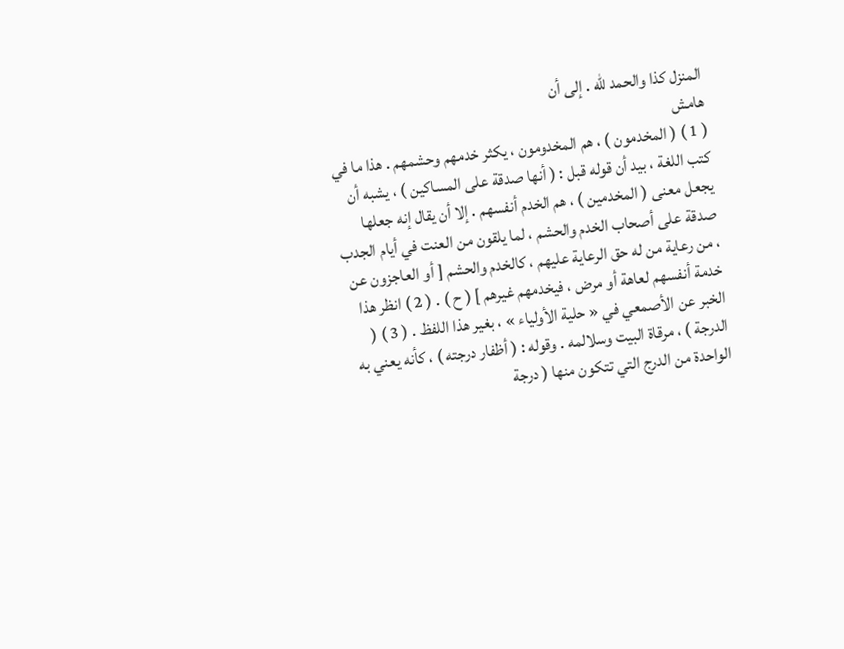المنزل كذا والحمد للّه . إلى أن
هامش
( 1 ) ( المخدمون ) ، هم المخدومون ، يكثر خدمهم وحشمهم . هذا ما في كتب اللغة ، بيد أن قوله قبل : ( أنها صدقة على المساكين ) ، يشبه أن يجعل معنى ( المخدمين ) ، هم الخدم أنفسهم . إلا أن يقال إنه جعلها صدقة على أصحاب الخدم والحشم ، لما يلقون من العنت في أيام الجدب ، من رعاية من له حق الرعاية عليهم ، كالخدم والحشم [ أو العاجزون عن خدمة أنفسهم لعاهة أو مرض ، فيخدمهم غيرهم ] ( ح ) . ( 2 ) انظر هذا الخبر عن الأصمعي في « حلية الأولياء » ، بغير هذا اللفظ . ( 3 ) ( الدرجة ) ، مرقاة البيت وسلالمه . وقوله : ( أظفار درجته ) ، كأنه يعني به الواحدة من الدرج التي تتكون منها ( درجة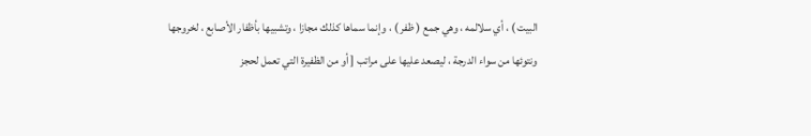البيت ) ، أي سلالمه ، وهي جمع ( ظفر ) ، وإنما سماها كذلك مجازا ، وتشبيها بأظفار الأصابع ، لخروجها ونتوئها من سواء الدرجة ، ليصعد عليها على مراتب [ أو من الظفيرة التي تعمل لحجز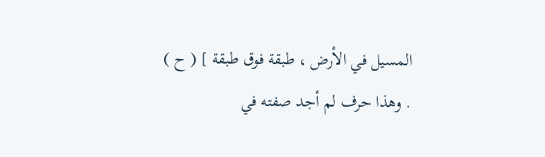المسيل في الأرض ، طبقة فوق طبقة ] ( ح ) . وهذا حرف لم أجد صفته في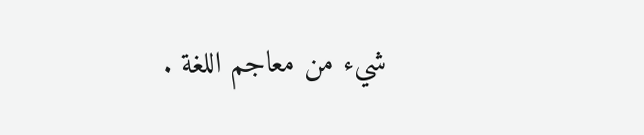شيء من معاجم اللغة .